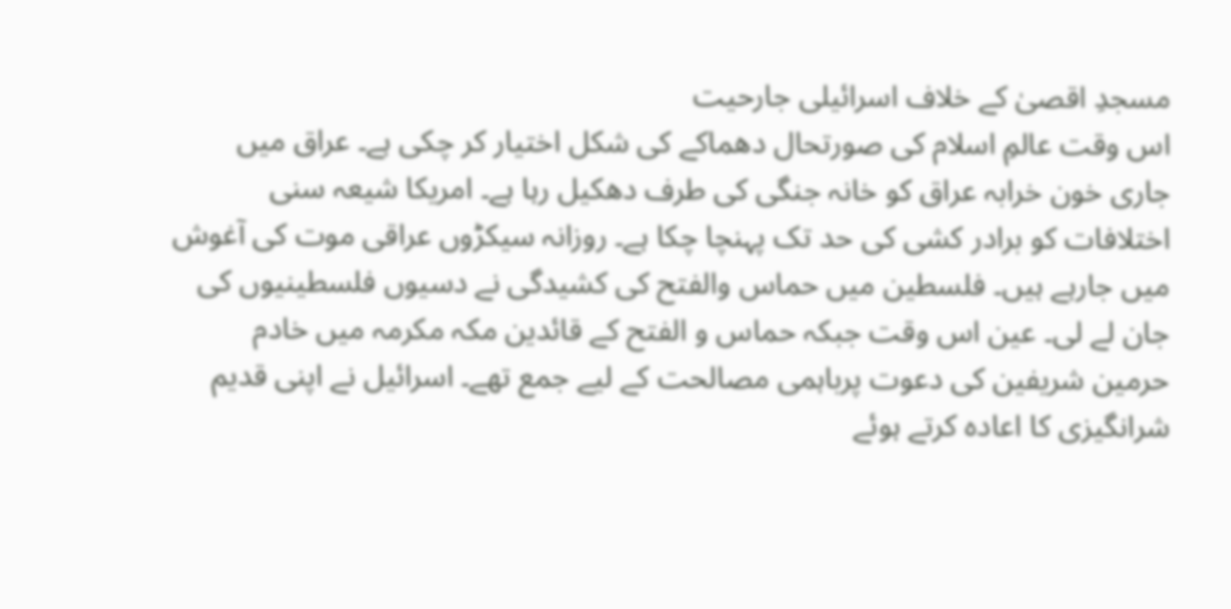مسجدِ اقصیٰ کے خلاف اسرائیلی جارحیت
اس وقت عالمِ اسلام کی صورتحال دھماکے کی شکل اختیار کر چکی ہے۔ عراق میں جاری خون خرابہ عراق کو خانہ جنگی کی طرف دھکیل رہا ہے۔ امریکا شیعہ سنی اختلافات کو برادر کشی کی حد تک پہنچا چکا ہے۔ روزانہ سیکڑوں عراقی موت کی آغوش میں جارہے ہیں۔ فلسطین میں حماس والفتح کی کشیدگی نے دسیوں فلسطینیوں کی جان لے لی۔ عین اس وقت جبکہ حماس و الفتح کے قائدین مکہ مکرمہ میں خادم حرمین شریفین کی دعوت پرباہمی مصالحت کے لیے جمع تھے۔ اسرائیل نے اپنی قدیم شرانگیزی کا اعادہ کرتے ہوئے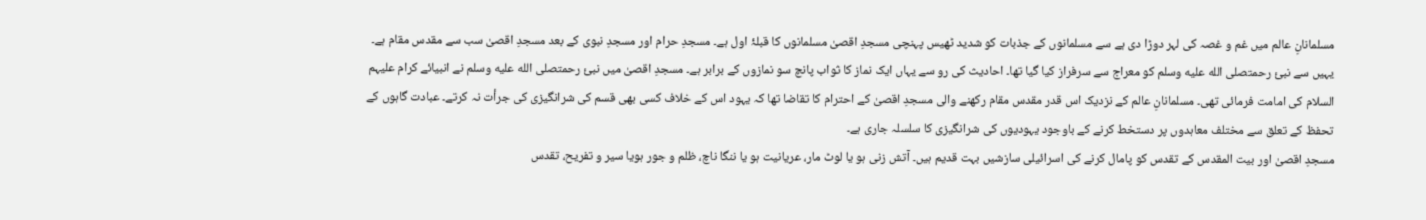مسلمانانِ عالم میں غم و غصہ کی لہر دوڑا دی ہے سے مسلمانوں کے جذبات کو شدید ٹھیس پہنچی مسجدِ اقصیٰ مسلمانوں کا قبلۂ اول ہے۔ مسجدِ حرام اور مسجدِ نبوی کے بعد مسجدِ اقصیٰ سب سے مقدس مقام ہے۔ یہیں سے نبیٔ رحمتصلى الله عليه وسلم کو معراج سے سرفراز کیا گیا تھا۔ احادیث کی رو سے یہاں ایک نماز کا ثواب پانچ سو نمازوں کے برابر ہے۔ مسجدِ اقصیٰ میں نبیٔ رحمتصلى الله عليه وسلم نے انبیائے کرام علیہم السلام کی امامت فرمائی تھی۔ مسلمانانِ عالم کے نزدیک اس قدر مقدس مقام رکھنے والی مسجدِ اقصیٰ کے احترام کا تقاضا تھا کہ یہود اس کے خلاف کسی بھی قسم کی شرانگیزی کی جرأت نہ کرتے۔ عبادت گاہوں کے تحفظ کے تعلق سے مختلف معاہدوں پر دستخط کرنے کے باوجود یہودیوں کی شرانگیزی کا سلسلہ جاری ہے۔
مسجدِ اقصیٰ اور بیت المقدس کے تقدس کو پامال کرنے کی اسرائیلی سازشیں بہت قدیم ہیں۔ آتش زنی ہو یا لوٹ مار، عریانیت ہو یا ننگا ناچ، ظلم و جور ہویا سیر و تفریح، تقدس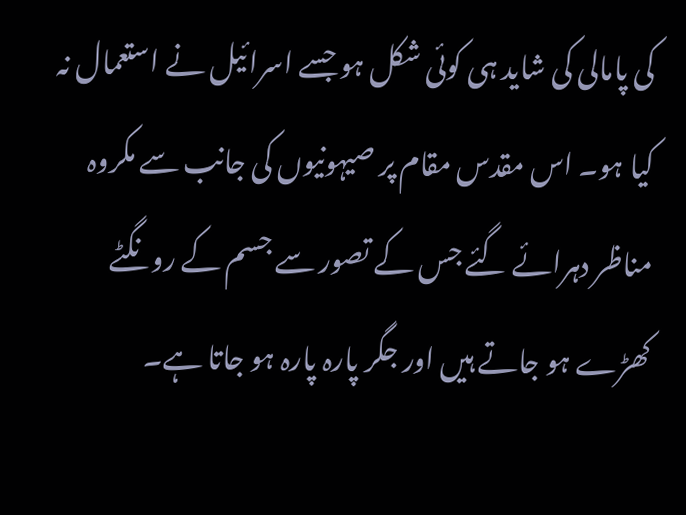کی پامالی کی شاید ہی کوئی شکل ہو جسے اسرائیل نے استعمال نہ کیا ہو۔ اس مقدس مقام پر صیہونیوں کی جانب سے مکروہ مناظر دہرائے گئے جس کے تصور سے جسم کے رونگٹے کھڑے ہو جاتے ہیں اور جگر پارہ پارہ ہو جاتا ہے۔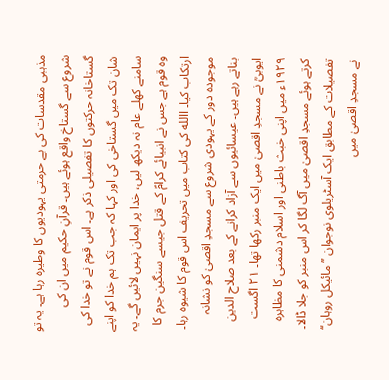مذہبی مقدسات کی بے حرمتی یہودیوں کا وطیرہ رہا ہے۔ یہ تو شروع سے گستاخ واقع ہوئے ہیں۔ قرآنِ حکیم میں ان کی گستاخانہ حرکتوں کا تفصیلی ذکر ہے۔ اس قوم نے تو خدا کی شان تک میں گستاخی کی اور کہا کہ جب تک ہم خدا کو اپنے سامنے کھلے عام نہ دیکھ لیں، خدا پر ایمان نہیں لائیں گے۔ یہ وہ قوم ہے جس نے انبیائے کرامؑ کے قتل جیسے سنگین جرم کا ارتکاب کیا۔ االله کی کتاب میں تحریف اس قوم کا شیوہ رہا۔ موجودہ دور کے یہودی شروع سے مسجدِ اقصیٰ کو نشانہ بناتے رہے ہیں۔ عیسائیوں سے آزاد کرانے کے بعد صلاح الدین ایوبیؒ نے مسجدِ اقصیٰ میں ایک منبر رکھا تھا۔ ۲۱ اگست ۱۹۲۹ء میں اپنی خبث باطنی اور اسلام دشمنی کا مظاہرہ کرتے ہوئے مسجدِ اقصیٰ میں آگ لگا کر اس منبر کو جلا ڈالا۔ تفصیلات کے مطابق ایک آسٹریلوی نوجوان ’’مائیکل روہان‘‘ نے مسجدِ اقصیٰ میں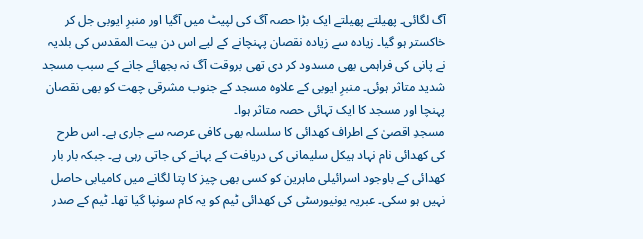آگ لگائی۔ پھیلتے پھیلتے ایک بڑا حصہ آگ کی لپیٹ میں آگیا اور منبرِ ایوبی جل کر خاکستر ہو گیا۔ زیادہ سے زیادہ نقصان پہنچانے کے لیے اس دن بیت المقدس کی بلدیہ نے پانی کی فراہمی بھی مسدود کر دی تھی بروقت آگ نہ بجھائے جانے کے سبب مسجد شدید متاثر ہوئی۔ منبرِ ایوبی کے علاوہ مسجد کے جنوب مشرقی چھت کو بھی نقصان پہنچا اور مسجد کا ایک تہائی حصہ متاثر ہوا۔
مسجدِ اقصیٰ کے اطراف کھدائی کا سلسلہ بھی کافی عرصہ سے جاری ہے۔ اس طرح کی کھدائی نام نہاد ہیکل سلیمانی کی دریافت کے بہانے کی جاتی رہی ہے۔ جبکہ بار بار کھدائی کے باوجود اسرائیلی ماہرین کو کسی بھی چیز کا پتا لگانے میں کامیابی حاصل نہیں ہو سکی۔ عبریہ یونیورسٹی کی کھدائی ٹیم کو یہ کام سونپا گیا تھا۔ ٹیم کے صدر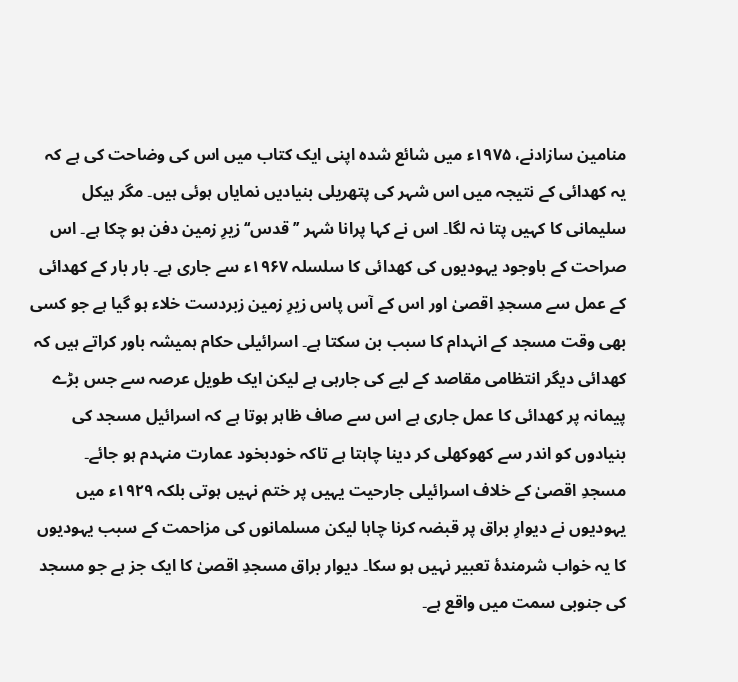منامین سازادنے، ۱۹۷۵ء میں شائع شدہ اپنی ایک کتاب میں اس کی وضاحت کی ہے کہ یہ کھدائی کے نتیجہ میں اس شہر کی پتھریلی بنیادیں نمایاں ہوئی ہیں۔ مگر ہیکل سلیمانی کا کہیں پتا نہ لگا۔ اس نے کہا پرانا شہر ’’قدس‘‘ زیرِ زمین دفن ہو چکا ہے۔ اس صراحت کے باوجود یہودیوں کی کھدائی کا سلسلہ ۱۹۶۷ء سے جاری ہے۔ بار بار کے کھدائی کے عمل سے مسجدِ اقصیٰ اور اس کے آس پاس زیرِ زمین زبردست خلاء ہو گیا ہے جو کسی بھی وقت مسجد کے انہدام کا سبب بن سکتا ہے۔ اسرائیلی حکام ہمیشہ باور کراتے ہیں کہ کھدائی دیگر انتظامی مقاصد کے لیے کی جارہی ہے لیکن ایک طویل عرصہ سے جس بڑے پیمانہ پر کھدائی کا عمل جاری ہے اس سے صاف ظاہر ہوتا ہے کہ اسرائیل مسجد کی بنیادوں کو اندر سے کھوکھلی کر دینا چاہتا ہے تاکہ خودبخود عمارت منہدم ہو جائے۔
مسجدِ اقصیٰ کے خلاف اسرائیلی جارحیت یہیں پر ختم نہیں ہوتی بلکہ ۱۹۲۹ء میں یہودیوں نے دیوارِ براق پر قبضہ کرنا چاہا لیکن مسلمانوں کی مزاحمت کے سبب یہودیوں کا یہ خواب شرمندۂ تعبیر نہیں ہو سکا۔ دیوار براق مسجدِ اقصیٰ کا ایک جز ہے جو مسجد کی جنوبی سمت میں واقع ہے۔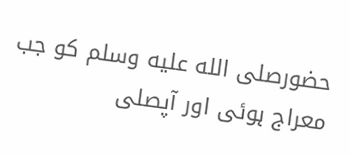حضورصلى الله عليه وسلم کو جب معراج ہوئی اور آپصلى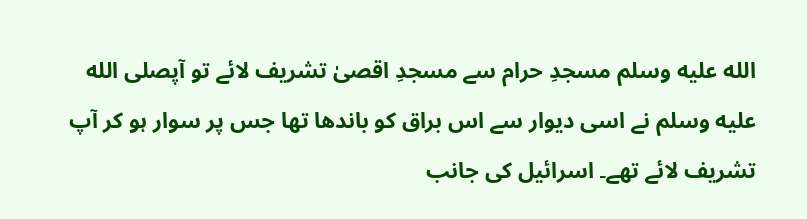الله عليه وسلم مسجدِ حرام سے مسجدِ اقصیٰ تشریف لائے تو آپصلى الله عليه وسلم نے اسی دیوار سے اس براق کو باندھا تھا جس پر سوار ہو کر آپ تشریف لائے تھے۔ اسرائیل کی جانب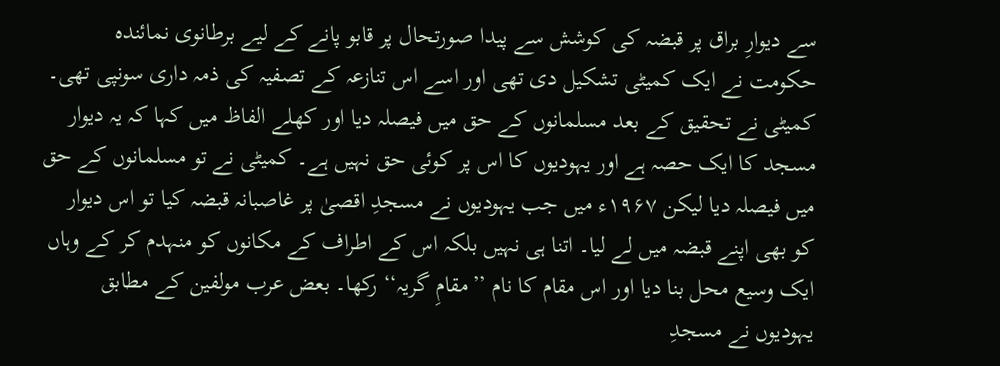سے دیوارِ براق پر قبضہ کی کوشش سے پیدا صورتحال پر قابو پانے کے لیے برطانوی نمائندہ حکومت نے ایک کمیٹی تشکیل دی تھی اور اسے اس تنازعہ کے تصفیہ کی ذمہ داری سونپی تھی۔ کمیٹی نے تحقیق کے بعد مسلمانوں کے حق میں فیصلہ دیا اور کھلے الفاظ میں کہا کہ یہ دیوار مسجد کا ایک حصہ ہے اور یہودیوں کا اس پر کوئی حق نہیں ہے۔ کمیٹی نے تو مسلمانوں کے حق میں فیصلہ دیا لیکن ۱۹۶۷ء میں جب یہودیوں نے مسجدِ اقصیٰ پر غاصبانہ قبضہ کیا تو اس دیوار کو بھی اپنے قبضہ میں لے لیا۔ اتنا ہی نہیں بلکہ اس کے اطراف کے مکانوں کو منہدم کر کے وہاں ایک وسیع محل بنا دیا اور اس مقام کا نام ’’مقامِ گریہ‘‘ رکھا۔ بعض عرب مولفین کے مطابق یہودیوں نے مسجدِ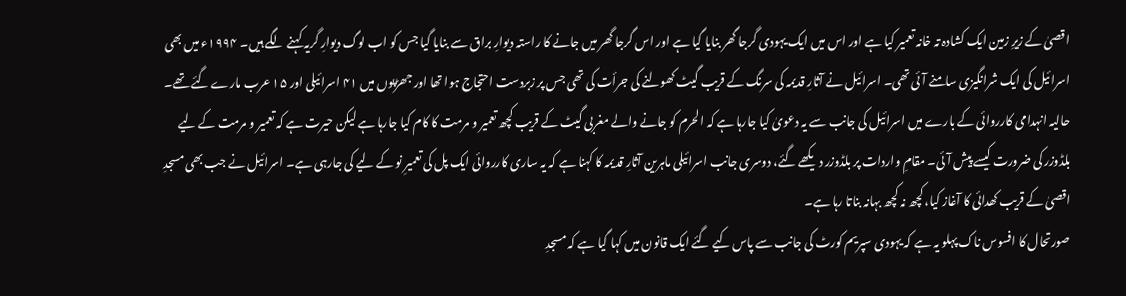اقصیٰ کے زیرِ زمین ایک کشادہ تہ خانہ تعمیر کیا ہے اور اس میں ایک یہودی گرجا گھر بنایا گیا ہے اور اس گرجا گھر میں جانے کا راستہ دیوارِ براق سے بنایا گیا جس کو اب لوگ دیوارِ گریہ کہنے لگے ہیں۔ ۱۹۹۴ء میں بھی اسرائیل کی ایک شرانگیزی سامنے آئی تھی۔ اسرائیل نے آثارِ قدیمہ کی سرنگ کے قریب گیٹ کھولنے کی جرأت کی تھی جس پر زبردست احتجاج ہوا تھا اور جھڑپوں میں ۴۱ اسرائیلی اور ۱۵ عرب مارے گئے تھے۔ حالیہ انہدامی کارروائی کے بارے میں اسرائیل کی جانب سے یہ دعویٰ کیا جارہا ہے کہ الحرم کو جانے والے مغربی گیٹ کے قریب کچھ تعمیر و مرمت کا کام کیا جارہا ہے لیکن حیرت ہے کہ تعمیر و مرمت کے لیے بلڈوزر کی ضرورت کیسے پیش آئی۔ مقامِ واردات پر بلڈوزر دیکھے گئے، دوسری جانب اسرائیلی ماہرین آثارِ قدیمہ کا کہنا ہے کہ یہ ساری کارروائی ایک پل کی تعمیرِ نو کے لیے کی جارہی ہے۔ اسرائیل نے جب بھی مسجدِ اقصیٰ کے قریب کھدائی کا آغاز کیا، کچھ نہ کچھ بہانہ بناتا رہا ہے۔
صورتحال کا افسوس ناک پہلو یہ ہے کہ یہودی سپریم کورٹ کی جانب سے پاس کیے گئے ایک قانون میں کہا گیا ہے کہ مسجدِ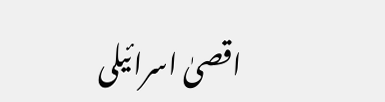اقصیٰ اسرائیلی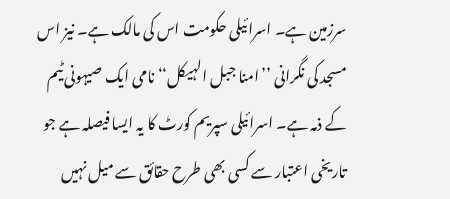سرزمین ہے۔ اسرائیلی حکومت اس کی مالک ہے۔ نیز اس مسجد کی نگرانی ’’امنا جبل الہیکل‘‘ نامی ایک صیہونی ٹیم کے ذمہ ہے۔ اسرائیلی سپریم کورٹ کا یہ ایسا فیصلہ ہے جو تاریخی اعتبار سے کسی بھی طرح حقائق سے میل نہیں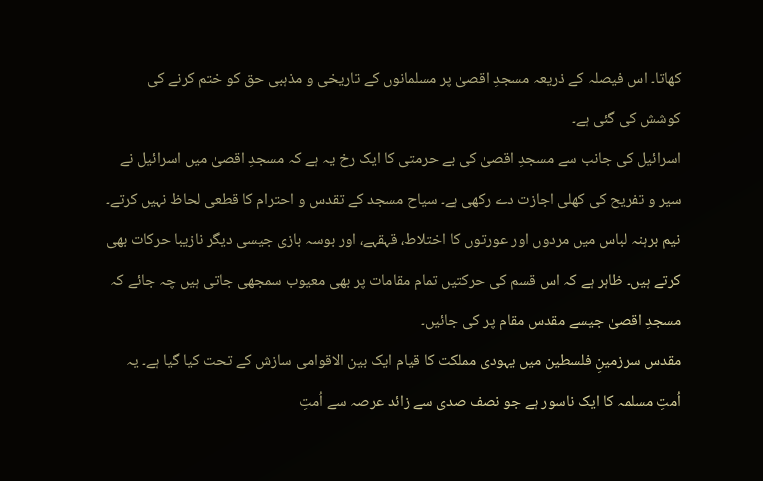کھاتا۔ اس فیصلہ کے ذریعہ مسجدِ اقصیٰ پر مسلمانوں کے تاریخی و مذہبی حق کو ختم کرنے کی کوشش کی گئی ہے۔
اسرائیل کی جانب سے مسجدِ اقصیٰ کی بے حرمتی کا ایک رخ یہ ہے کہ مسجدِ اقصیٰ میں اسرائیل نے سیر و تفریح کی کھلی اجازت دے رکھی ہے۔ سیاح مسجد کے تقدس و احترام کا قطعی لحاظ نہیں کرتے۔ نیم برہنہ لباس میں مردوں اور عورتوں کا اختلاط، قہقہے، اور بوسہ بازی جیسی دیگر نازیبا حرکات بھی کرتے ہیں۔ ظاہر ہے کہ اس قسم کی حرکتیں تمام مقامات پر بھی معیوب سمجھی جاتی ہیں چہ جائے کہ مسجدِ اقصیٰ جیسے مقدس مقام پر کی جائیں۔
مقدس سرزمینِ فلسطین میں یہودی مملکت کا قیام ایک بین الاقوامی سازش کے تحت کیا گیا ہے۔ یہ اُمتِ مسلمہ کا ایک ناسور ہے جو نصف صدی سے زائد عرصہ سے اُمتِ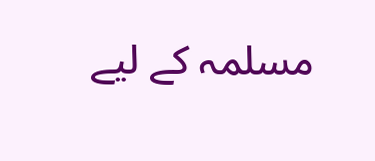مسلمہ کے لیے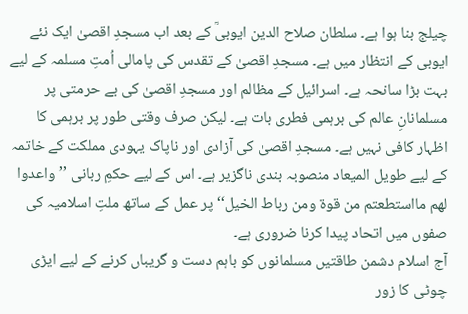چیلج بنا ہوا ہے۔ سلطان صلاح الدین ایوبیؒ کے بعد اب مسجدِ اقصیٰ ایک نئے ایوبی کے انتظار میں ہے۔ مسجدِ اقصیٰ کے تقدس کی پامالی اُمتِ مسلمہ کے لیے بہت بڑا سانحہ ہے۔ اسرائیل کے مظالم اور مسجدِ اقصیٰ کی بے حرمتی پر مسلمانانِ عالم کی برہمی فطری بات ہے۔ لیکن صرف وقتی طور پر برہمی کا اظہار کافی نہیں ہے۔ مسجدِ اقصیٰ کی آزادی اور ناپاک یہودی مملکت کے خاتمہ کے لیے طویل المیعاد منصوبہ بندی ناگزیر ہے۔ اس کے لیے حکمِ ربانی ’’واعدوا لھم مااستطعتم من قوۃ ومن رباط الخیل‘‘ پر عمل کے ساتھ ملتِ اسلامیہ کی صفوں میں اتحاد پیدا کرنا ضروری ہے۔
آج اسلام دشمن طاقتیں مسلمانوں کو باہم دست و گریباں کرنے کے لیے ایڑی چوٹی کا زور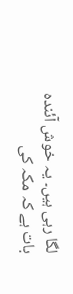لگا رہی ہیں۔ یہ خوش آئندہ بات ہے کہ مکہ کی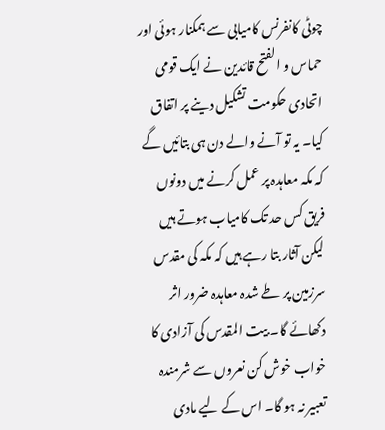چوٹی کانفرنس کامیابی سے ہمکنار ہوئی اور حماس و الفتح قائدین نے ایک قومی اتحادی حکومت تشکیل دینے پر اتفاق کیا۔ یہ تو آنے والے دن ہی بتائیں گے کہ مکہ معاہدہ پر عمل کرنے میں دونوں فریق کس حد تک کامیاب ہوتے ہیں لیکن آثار بتا رہے ہیں کہ مکہ کی مقدس سرزمین پر طے شدہ معاہدہ ضرور اثر دکھائے گا۔ بیت المقدس کی آزادی کا خواب خوش کن نعروں سے شرمندہ تعبیر نہ ہو گا۔ اس کے لیے مادی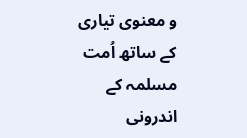و معنوی تیاری کے ساتھ اُمت مسلمہ کے اندرونی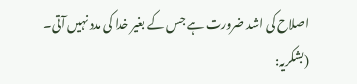اصلاح کی اشد ضرورت ہے جس کے بغیر خدا کی مدد نہیں آتی۔
(بشکریہ: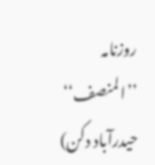روزنامہ ’’المنصف‘‘ حیدرآباد دکن)